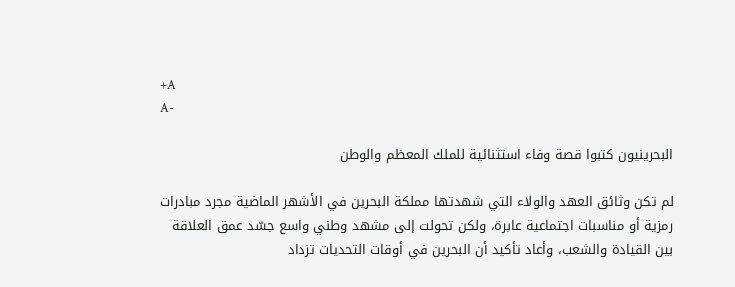+A
A-

البحرينيون كتبوا قصة وفاء استثنائية للملك المعظم والوطن

لم تكن وثائق العهد والولاء التي شهدتها مملكة البحرين في الأشهر الماضية مجرد مبادرات رمزية أو مناسبات اجتماعية عابرة، ولكن تحولت إلى مشهد وطني واسع جسّد عمق العلاقة بين القيادة والشعب، وأعاد تأكيد أن البحرين في أوقات التحديات تزداد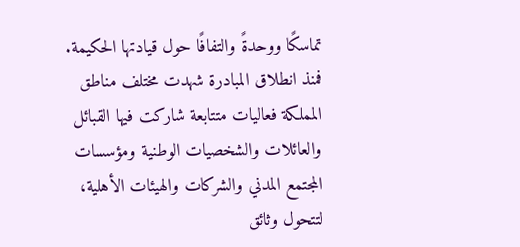تماسكًا ووحدةً والتفافًا حول قيادتها الحكيمة.
فمنذ انطلاق المبادرة شهدت مختلف مناطق المملكة فعاليات متتابعة شاركت فيها القبائل والعائلات والشخصيات الوطنية ومؤسسات المجتمع المدني والشركات والهيئات الأهلية، لتتحول وثائق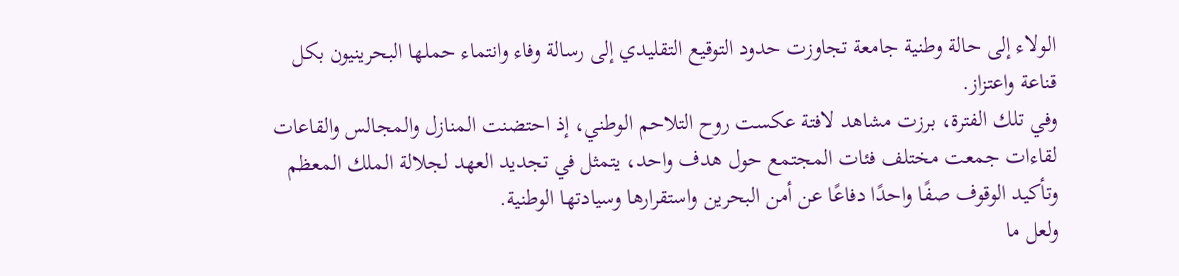الولاء إلى حالة وطنية جامعة تجاوزت حدود التوقيع التقليدي إلى رسالة وفاء وانتماء حملها البحرينيون بكل قناعة واعتزاز.
وفي تلك الفترة، برزت مشاهد لافتة عكست روح التلاحم الوطني، إذ احتضنت المنازل والمجالس والقاعات لقاءات جمعت مختلف فئات المجتمع حول هدف واحد، يتمثل في تجديد العهد لجلالة الملك المعظم وتأكيد الوقوف صفًا واحدًا دفاعًا عن أمن البحرين واستقرارها وسيادتها الوطنية.
ولعل ما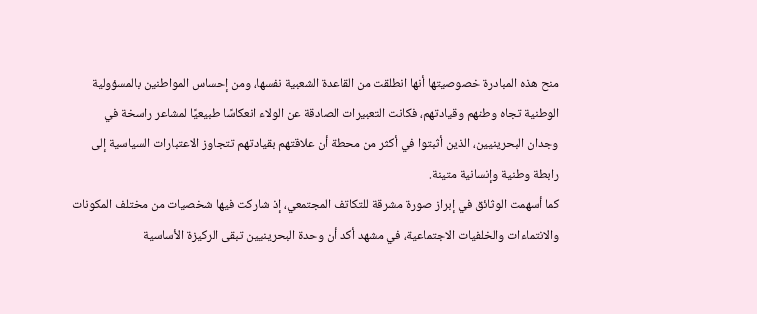منح هذه المبادرة خصوصيتها أنها انطلقت من القاعدة الشعبية نفسها، ومن إحساس المواطنين بالمسؤولية الوطنية تجاه وطنهم وقيادتهم، فكانت التعبيرات الصادقة عن الولاء انعكاسًا طبيعيًا لمشاعر راسخة في وجدان البحرينيين، الذين أثبتوا في أكثر من محطة أن علاقتهم بقيادتهم تتجاوز الاعتبارات السياسية إلى رابطة وطنية وإنسانية متينة.
كما أسهمت الوثائق في إبراز صورة مشرقة للتكاتف المجتمعي، إذ شاركت فيها شخصيات من مختلف المكونات والانتماءات والخلفيات الاجتماعية، في مشهد أكد أن وحدة البحرينيين تبقى الركيزة الأساسية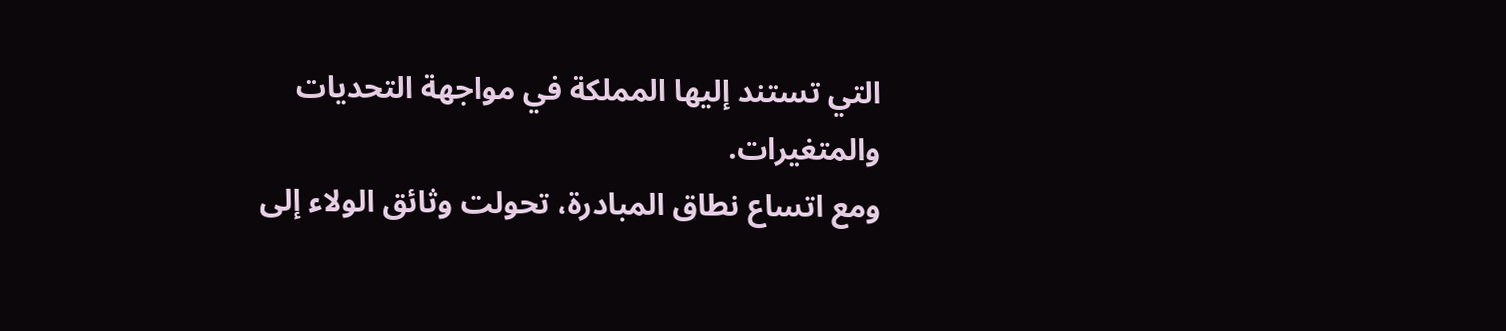التي تستند إليها المملكة في مواجهة التحديات والمتغيرات.
ومع اتساع نطاق المبادرة، تحولت وثائق الولاء إلى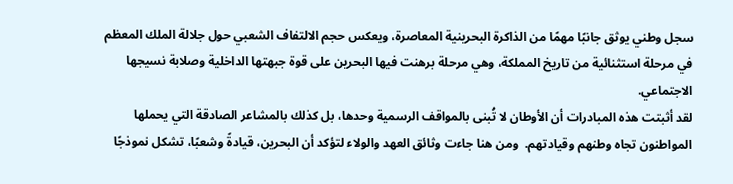سجل وطني يوثق جانبًا مهمًا من الذاكرة البحرينية المعاصرة، ويعكس حجم الالتفاف الشعبي حول جلالة الملك المعظم في مرحلة استثنائية من تاريخ المملكة، وهي مرحلة برهنت فيها البحرين على قوة جبهتها الداخلية وصلابة نسيجها الاجتماعي.
لقد أثبتت هذه المبادرات أن الأوطان لا تُبنى بالمواقف الرسمية وحدها، بل كذلك بالمشاعر الصادقة التي يحملها المواطنون تجاه وطنهم وقيادتهم.  ومن هنا جاءت وثائق العهد والولاء لتؤكد أن البحرين، قيادةً وشعبًا، تشكل نموذجًا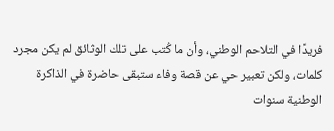فريدًا في التلاحم الوطني، وأن ما كُتب على تلك الوثائق لم يكن مجرد كلمات، ولكن تعبير حي عن قصة وفاء ستبقى حاضرة في الذاكرة الوطنية سنوات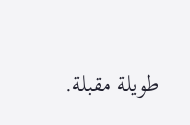طويلة مقبلة.